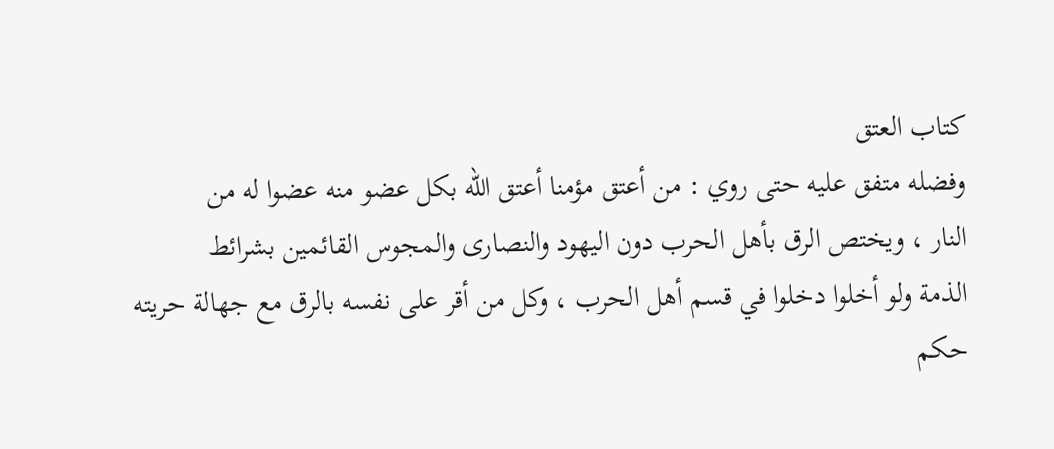كتاب العتق
وفضله متفق عليه حتى روي : من أعتق مؤمنا أعتق الله بكل عضو منه عضوا له من
النار ، ويختص الرق بأهل الحرب دون اليهود والنصارى والمجوس القائمين بشرائط
الذمة ولو أخلوا دخلوا في قسم أهل الحرب ، وكل من أقر على نفسه بالرق مع جهالة حريته
حكم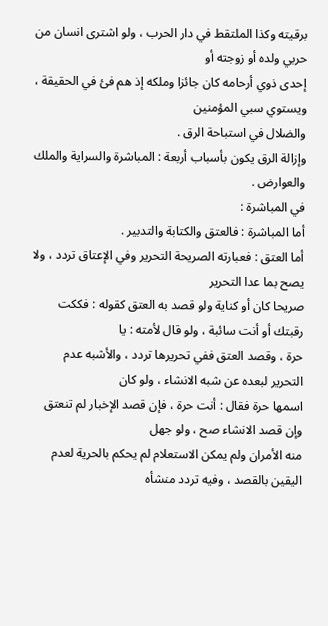برقيته وكذا الملتقط في دار الحرب ، ولو اشترى انسان من حربي ولده أو زوجته أو
إحدى ذوي أرحامه كان جائزا وملكه إذ هم فئ في الحقيقة ، ويستوي سبي المؤمنين
والضلال في استباحة الرق .
وإزالة الرق يكون بأسباب أربعة : المباشرة والسراية والملك والعوارض .
في المباشرة :
أما المباشرة : فالعتق والكتابة والتدبير .
أما العتق : فعبارته الصريحة التحرير وفي الإعتاق تردد ، ولا يصح بما عدا التحرير
صريحا كان أو كناية ولو قصد به العتق كقوله : فككت رقبتك أو أنت سائبة ، ولو قال لأمته : يا
حرة ، وقصد العتق ففي تحريرها تردد ، والأشبه عدم التحرير لبعده عن شبه الانشاء ، ولو كان
اسمها حرة فقال : أنت حرة ، فإن قصد الإخبار لم تنعتق وإن قصد الانشاء صح ، ولو جهل
منه الأمران ولم يمكن الاستعلام لم يحكم بالحرية لعدم اليقين بالقصد ، وفيه تردد منشأه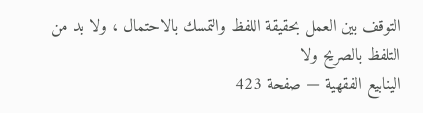التوقف بين العمل بحقيقة اللفظ والتمسك بالاحتمال ، ولا بد من التلفظ بالصريح ولا
الينابيع الفقهية — صفحة 423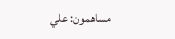مساهمون: علي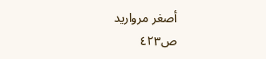أصغر مرواريد
ص٤٢٣